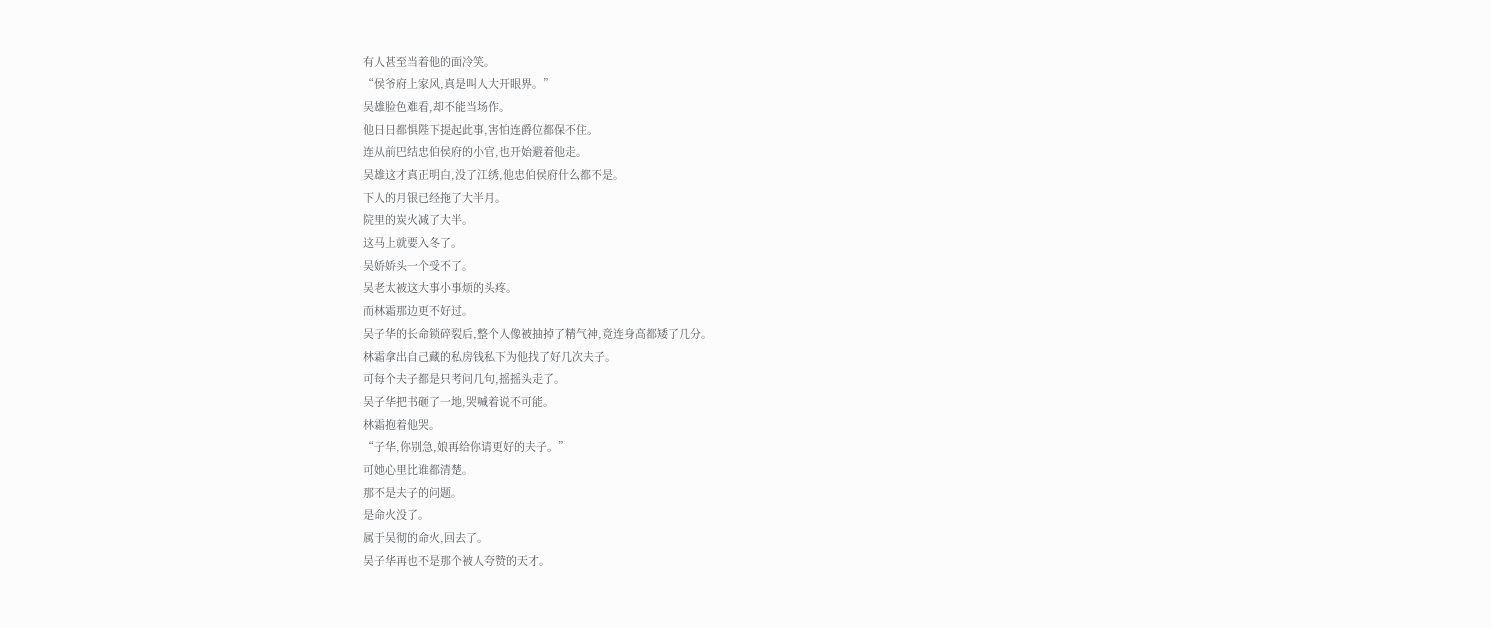有人甚至当着他的面冷笑。
“侯爷府上家风,真是叫人大开眼界。”
吴雄脸色难看,却不能当场作。
他日日都惧陛下提起此事,害怕连爵位都保不住。
连从前巴结忠伯侯府的小官,也开始避着他走。
吴雄这才真正明白,没了江绣,他忠伯侯府什么都不是。
下人的月银已经拖了大半月。
院里的炭火减了大半。
这马上就要入冬了。
吴娇娇头一个受不了。
吴老太被这大事小事烦的头疼。
而林霜那边更不好过。
吴子华的长命锁碎裂后,整个人像被抽掉了精气神,竟连身高都矮了几分。
林霜拿出自己藏的私房钱私下为他找了好几次夫子。
可每个夫子都是只考问几句,摇摇头走了。
吴子华把书砸了一地,哭喊着说不可能。
林霜抱着他哭。
“子华,你别急,娘再给你请更好的夫子。”
可她心里比谁都清楚。
那不是夫子的问题。
是命火没了。
属于吴彻的命火,回去了。
吴子华再也不是那个被人夸赞的天才。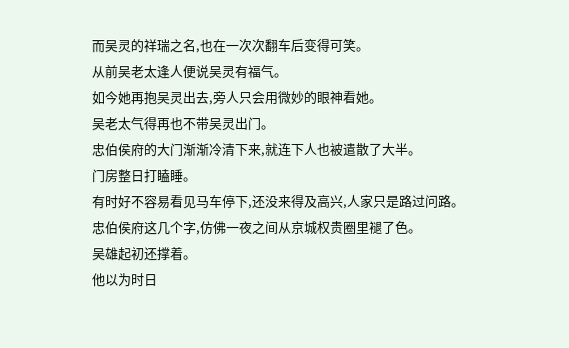而吴灵的祥瑞之名,也在一次次翻车后变得可笑。
从前吴老太逢人便说吴灵有福气。
如今她再抱吴灵出去,旁人只会用微妙的眼神看她。
吴老太气得再也不带吴灵出门。
忠伯侯府的大门渐渐冷清下来,就连下人也被遣散了大半。
门房整日打瞌睡。
有时好不容易看见马车停下,还没来得及高兴,人家只是路过问路。
忠伯侯府这几个字,仿佛一夜之间从京城权贵圈里褪了色。
吴雄起初还撑着。
他以为时日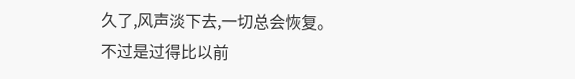久了,风声淡下去,一切总会恢复。
不过是过得比以前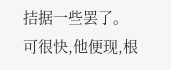拮据一些罢了。
可很快,他便现,根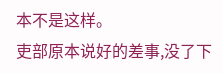本不是这样。
吏部原本说好的差事,没了下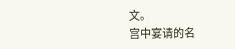文。
宫中宴请的名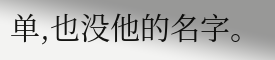单,也没他的名字。